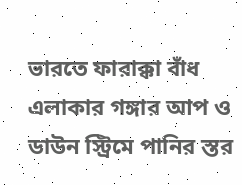ভারতে ফারাক্কা বাঁধ এলাকার গঙ্গার আপ ও ডাউন স্ট্রিমে পানির স্তর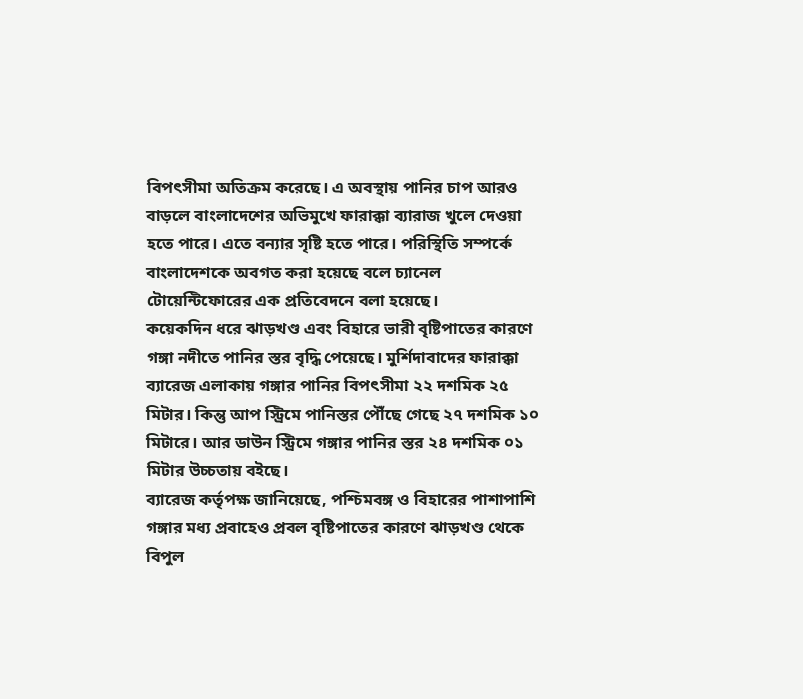বিপৎসীমা অতিক্রম করেছে। এ অবস্থায় পানির চাপ আরও বাড়লে বাংলাদেশের অভিমুখে ফারাক্কা ব্যারাজ খুলে দেওয়া হতে পারে। এতে বন্যার সৃষ্টি হতে পারে। পরিস্থিতি সম্পর্কে বাংলাদেশকে অবগত করা হয়েছে বলে চ্যানেল টোয়েন্টিফোরের এক প্রতিবেদনে বলা হয়েছে।
কয়েকদিন ধরে ঝাড়খণ্ড এবং বিহারে ভারী বৃষ্টিপাতের কারণে গঙ্গা নদীতে পানির স্তর বৃদ্ধি পেয়েছে। মুর্শিদাবাদের ফারাক্কা ব্যারেজ এলাকায় গঙ্গার পানির বিপৎসীমা ২২ দশমিক ২৫ মিটার। কিন্তু আপ স্ট্রিমে পানিস্তর পৌঁছে গেছে ২৭ দশমিক ১০ মিটারে। আর ডাউন স্ট্রিমে গঙ্গার পানির স্তর ২৪ দশমিক ০১ মিটার উচ্চতায় বইছে।
ব্যারেজ কর্তৃপক্ষ জানিয়েছে, পশ্চিমবঙ্গ ও বিহারের পাশাপাশি গঙ্গার মধ্য প্রবাহেও প্রবল বৃষ্টিপাতের কারণে ঝাড়খণ্ড থেকে বিপুল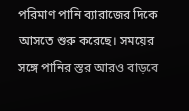পরিমাণ পানি ব্যারাজের দিকে আসতে শুরু করেছে। সময়ের সঙ্গে পানির স্তর আরও বাড়বে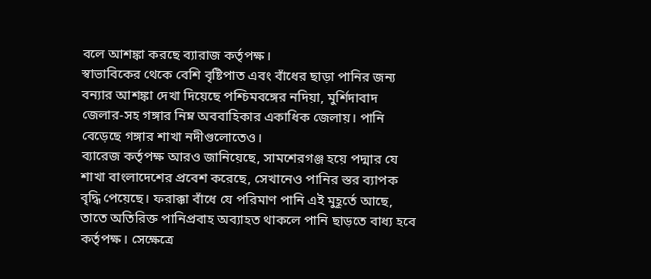বলে আশঙ্কা করছে ব্যারাজ কর্তৃপক্ষ।
স্বাভাবিকের থেকে বেশি বৃষ্টিপাত এবং বাঁধের ছাড়া পানির জন্য বন্যার আশঙ্কা দেখা দিয়েছে পশ্চিমবঙ্গের নদিয়া, মুর্শিদাবাদ জেলার-সহ গঙ্গার নিম্ন অববাহিকার একাধিক জেলায়। পানি বেড়েছে গঙ্গার শাখা নদীগুলোতেও।
ব্যারেজ কর্তৃপক্ষ আরও জানিয়েছে, সামশেরগঞ্জ হয়ে পদ্মার যে শাখা বাংলাদেশের প্রবেশ করেছে, সেখানেও পানির স্তর ব্যাপক বৃদ্ধি পেয়েছে। ফরাক্কা বাঁধে যে পরিমাণ পানি এই মুহূর্তে আছে, তাতে অতিরিক্ত পানিপ্রবাহ অব্যাহত থাকলে পানি ছাড়তে বাধ্য হবে কর্তৃপক্ষ। সেক্ষেত্রে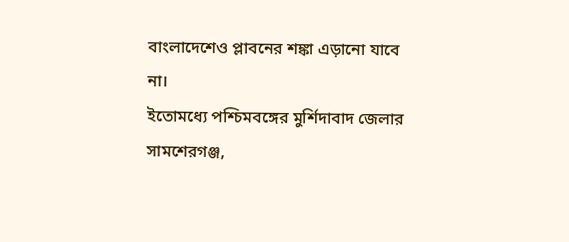বাংলাদেশেও প্লাবনের শঙ্কা এড়ানো যাবে না।
ইতোমধ্যে পশ্চিমবঙ্গের মুর্শিদাবাদ জেলার সামশেরগঞ্জ,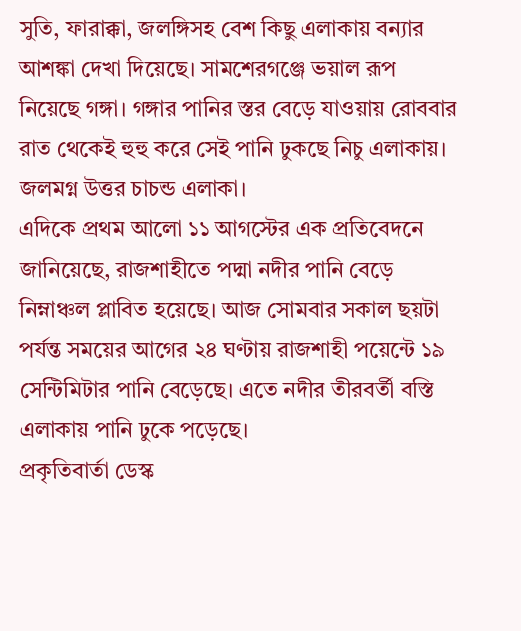সুতি, ফারাক্কা, জলঙ্গিসহ বেশ কিছু এলাকায় বন্যার আশঙ্কা দেখা দিয়েছে। সামশেরগঞ্জে ভয়াল রূপ নিয়েছে গঙ্গা। গঙ্গার পানির স্তর বেড়ে যাওয়ায় রোববার রাত থেকেই হুহু করে সেই পানি ঢুকছে নিচু এলাকায়। জলমগ্ন উত্তর চাচন্ড এলাকা।
এদিকে প্রথম আলো ১১ আগস্টের এক প্রতিবেদনে জানিয়েছে, রাজশাহীতে পদ্মা নদীর পানি বেড়ে নিম্নাঞ্চল প্লাবিত হয়েছে। আজ সোমবার সকাল ছয়টা পর্যন্ত সময়ের আগের ২৪ ঘণ্টায় রাজশাহী পয়েন্টে ১৯ সেন্টিমিটার পানি বেড়েছে। এতে নদীর তীরবর্তী বস্তি এলাকায় পানি ঢুকে পড়েছে।
প্রকৃতিবার্তা ডেস্ক